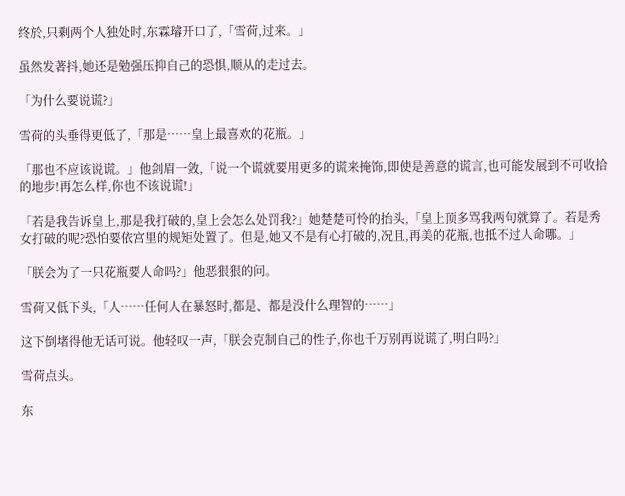终於,只剩两个人独处时,东霖璿开口了,「雪荷,过来。」

虽然发著抖,她还是勉强压抑自己的恐惧,顺从的走过去。

「为什么要说谎?」

雪荷的头垂得更低了,「那是……皇上最喜欢的花瓶。」

「那也不应该说谎。」他剑眉一敛,「说一个谎就要用更多的谎来掩饰,即使是善意的谎言,也可能发展到不可收拾的地步!再怎么样,你也不该说谎!」

「若是我告诉皇上,那是我打破的,皇上会怎么处罚我?」她楚楚可怜的抬头,「皇上顶多骂我两句就算了。若是秀女打破的呢?恐怕要依宫里的规矩处置了。但是,她又不是有心打破的,况且,再美的花瓶,也抵不过人命哪。」

「朕会为了一只花瓶要人命吗?」他恶狠狠的问。

雪荷又低下头,「人……任何人在暴怒时,都是、都是没什么理智的……」

这下倒堵得他无话可说。他轻叹一声,「朕会克制自己的性子,你也千万别再说谎了,明白吗?」

雪荷点头。

东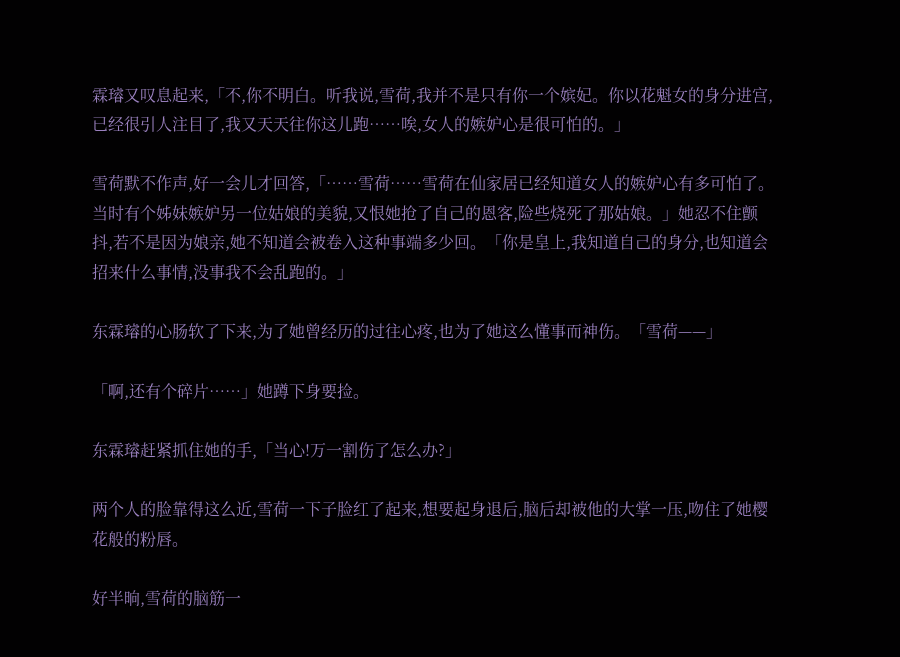霖璿又叹息起来,「不,你不明白。听我说,雪荷,我并不是只有你一个嫔妃。你以花魁女的身分进宫,已经很引人注目了,我又天天往你这儿跑……唉,女人的嫉妒心是很可怕的。」

雪荷默不作声,好一会儿才回答,「……雪荷……雪荷在仙家居已经知道女人的嫉妒心有多可怕了。当时有个姊妹嫉妒另一位姑娘的美貌,又恨她抢了自己的恩客,险些烧死了那姑娘。」她忍不住颤抖,若不是因为娘亲,她不知道会被卷入这种事端多少回。「你是皇上,我知道自己的身分,也知道会招来什么事情,没事我不会乱跑的。」

东霖璿的心肠软了下来,为了她曾经历的过往心疼,也为了她这么懂事而神伤。「雪荷——」

「啊,还有个碎片……」她蹲下身要捡。

东霖璿赶紧抓住她的手,「当心!万一割伤了怎么办?」

两个人的脸靠得这么近,雪荷一下子脸红了起来,想要起身退后,脑后却被他的大掌一压,吻住了她樱花般的粉唇。

好半晌,雪荷的脑筋一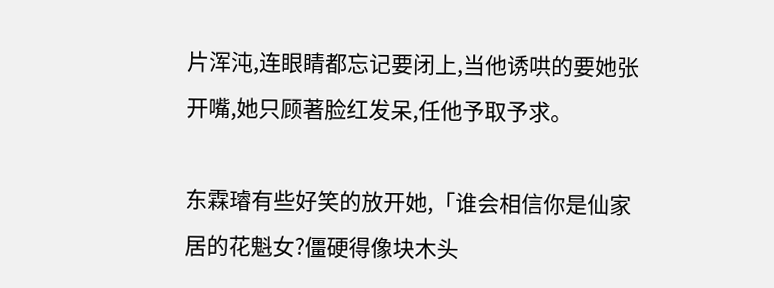片浑沌,连眼睛都忘记要闭上,当他诱哄的要她张开嘴,她只顾著脸红发呆,任他予取予求。

东霖璿有些好笑的放开她,「谁会相信你是仙家居的花魁女?僵硬得像块木头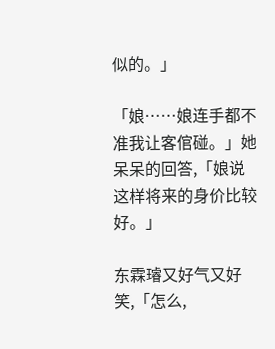似的。」

「娘……娘连手都不准我让客倌碰。」她呆呆的回答,「娘说这样将来的身价比较好。」

东霖璿又好气又好笑,「怎么,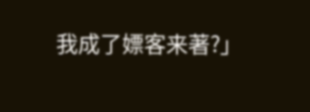我成了嫖客来著?」